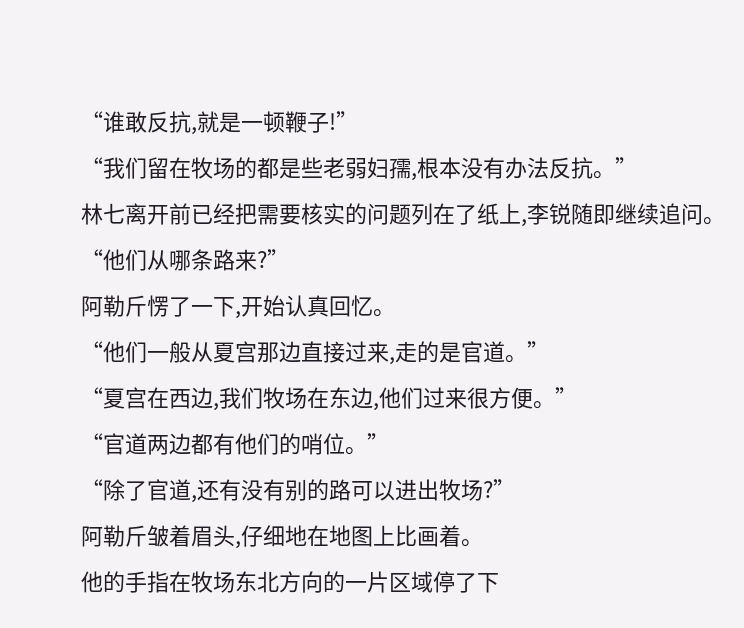“谁敢反抗,就是一顿鞭子!”
“我们留在牧场的都是些老弱妇孺,根本没有办法反抗。”
林七离开前已经把需要核实的问题列在了纸上,李锐随即继续追问。
“他们从哪条路来?”
阿勒斤愣了一下,开始认真回忆。
“他们一般从夏宫那边直接过来,走的是官道。”
“夏宫在西边,我们牧场在东边,他们过来很方便。”
“官道两边都有他们的哨位。”
“除了官道,还有没有别的路可以进出牧场?”
阿勒斤皱着眉头,仔细地在地图上比画着。
他的手指在牧场东北方向的一片区域停了下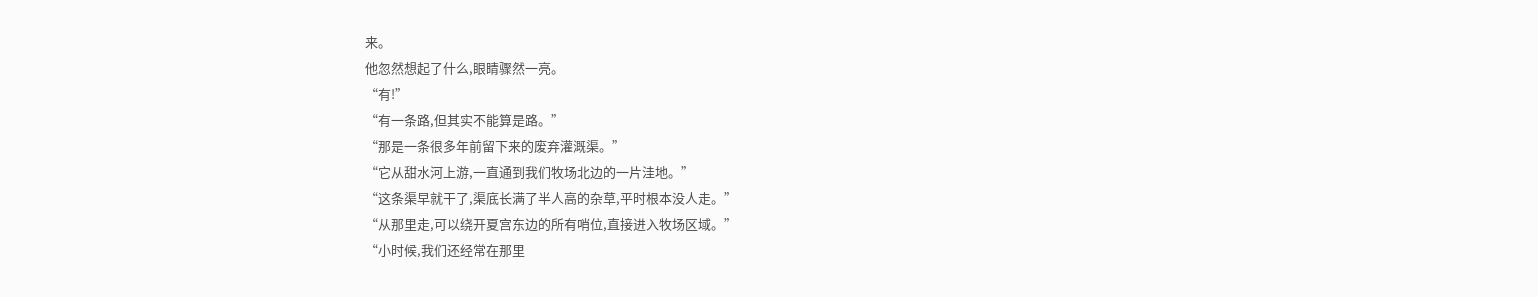来。
他忽然想起了什么,眼睛骤然一亮。
“有!”
“有一条路,但其实不能算是路。”
“那是一条很多年前留下来的废弃灌溉渠。”
“它从甜水河上游,一直通到我们牧场北边的一片洼地。”
“这条渠早就干了,渠底长满了半人高的杂草,平时根本没人走。”
“从那里走,可以绕开夏宫东边的所有哨位,直接进入牧场区域。”
“小时候,我们还经常在那里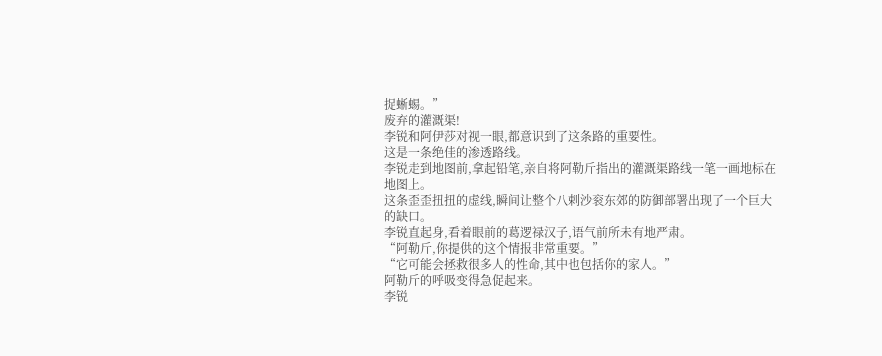捉蜥蜴。”
废弃的灌溉渠!
李锐和阿伊莎对视一眼,都意识到了这条路的重要性。
这是一条绝佳的渗透路线。
李锐走到地图前,拿起铅笔,亲自将阿勒斤指出的灌溉渠路线一笔一画地标在地图上。
这条歪歪扭扭的虚线,瞬间让整个八剌沙衮东郊的防御部署出现了一个巨大的缺口。
李锐直起身,看着眼前的葛逻禄汉子,语气前所未有地严肃。
“阿勒斤,你提供的这个情报非常重要。”
“它可能会拯救很多人的性命,其中也包括你的家人。”
阿勒斤的呼吸变得急促起来。
李锐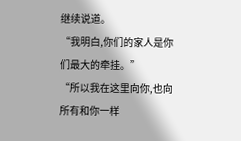继续说道。
“我明白,你们的家人是你们最大的牵挂。”
“所以我在这里向你,也向所有和你一样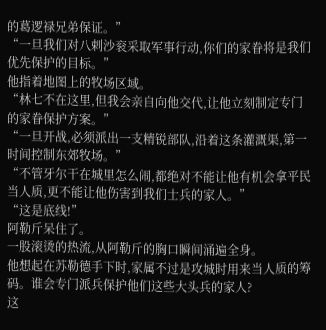的葛逻禄兄弟保证。”
“一旦我们对八剌沙衮采取军事行动,你们的家眷将是我们优先保护的目标。”
他指着地图上的牧场区域。
“林七不在这里,但我会亲自向他交代,让他立刻制定专门的家眷保护方案。”
“一旦开战,必须派出一支精锐部队,沿着这条灌溉渠,第一时间控制东郊牧场。”
“不管牙尔干在城里怎么闹,都绝对不能让他有机会拿平民当人质,更不能让他伤害到我们士兵的家人。”
“这是底线!”
阿勒斤呆住了。
一股滚烫的热流,从阿勒斤的胸口瞬间涌遍全身。
他想起在苏勒德手下时,家属不过是攻城时用来当人质的筹码。谁会专门派兵保护他们这些大头兵的家人?
这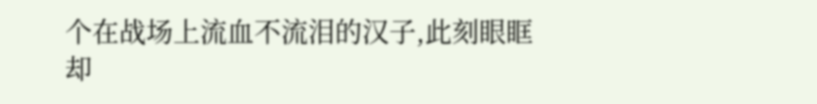个在战场上流血不流泪的汉子,此刻眼眶却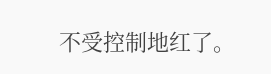不受控制地红了。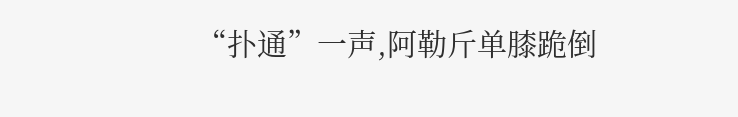“扑通”一声,阿勒斤单膝跪倒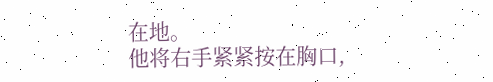在地。
他将右手紧紧按在胸口,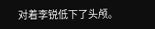对着李锐低下了头颅。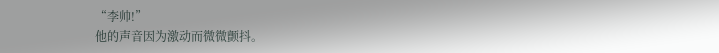“李帅!”
他的声音因为激动而微微颤抖。